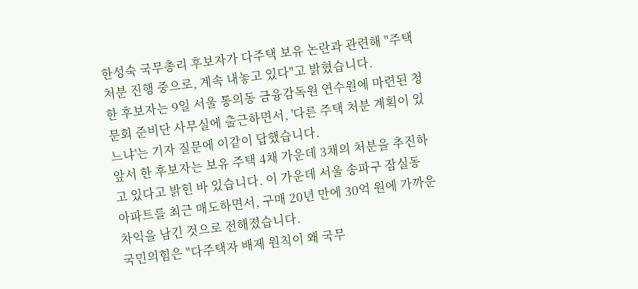한성숙 국무총리 후보자가 다주택 보유 논란과 관련해 "주택 처분 진행 중으로, 계속 내놓고 있다"고 밝혔습니다.
한 후보자는 9일 서울 통의동 금융감독원 연수원에 마련된 청문회 준비단 사무실에 출근하면서, '다른 주택 처분 계획이 있느냐'는 기자 질문에 이같이 답했습니다.
앞서 한 후보자는 보유 주택 4채 가운데 3채의 처분을 추진하고 있다고 밝힌 바 있습니다. 이 가운데 서울 송파구 잠실동 아파트를 최근 매도하면서, 구매 20년 만에 30억 원에 가까운 차익을 남긴 것으로 전해졌습니다.
국민의힘은 "다주택자 배제 원칙이 왜 국무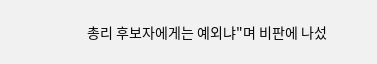총리 후보자에게는 예외냐"며 비판에 나섰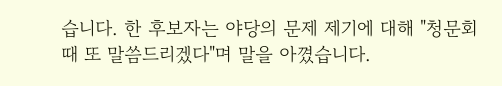습니다. 한 후보자는 야당의 문제 제기에 대해 "청문회 때 또 말씀드리겠다"며 말을 아꼈습니다.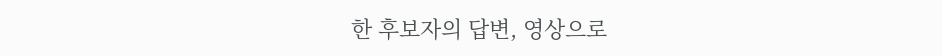한 후보자의 답변, 영상으로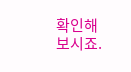확인해 보시죠.